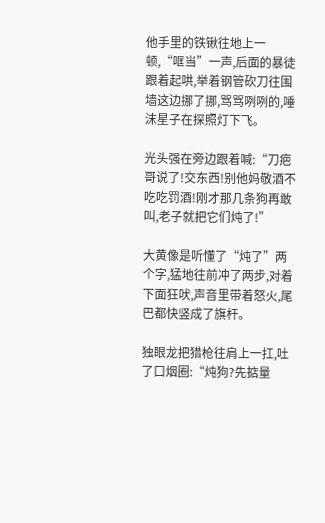他手里的铁锹往地上一顿,“哐当”一声,后面的暴徒跟着起哄,举着钢管砍刀往围墙这边挪了挪,骂骂咧咧的,唾沫星子在探照灯下飞。

光头强在旁边跟着喊:“刀疤哥说了!交东西!别他妈敬酒不吃吃罚酒!刚才那几条狗再敢叫,老子就把它们炖了!”

大黄像是听懂了“炖了”两个字,猛地往前冲了两步,对着下面狂吠,声音里带着怒火,尾巴都快竖成了旗杆。

独眼龙把猎枪往肩上一扛,吐了口烟圈:“炖狗?先掂量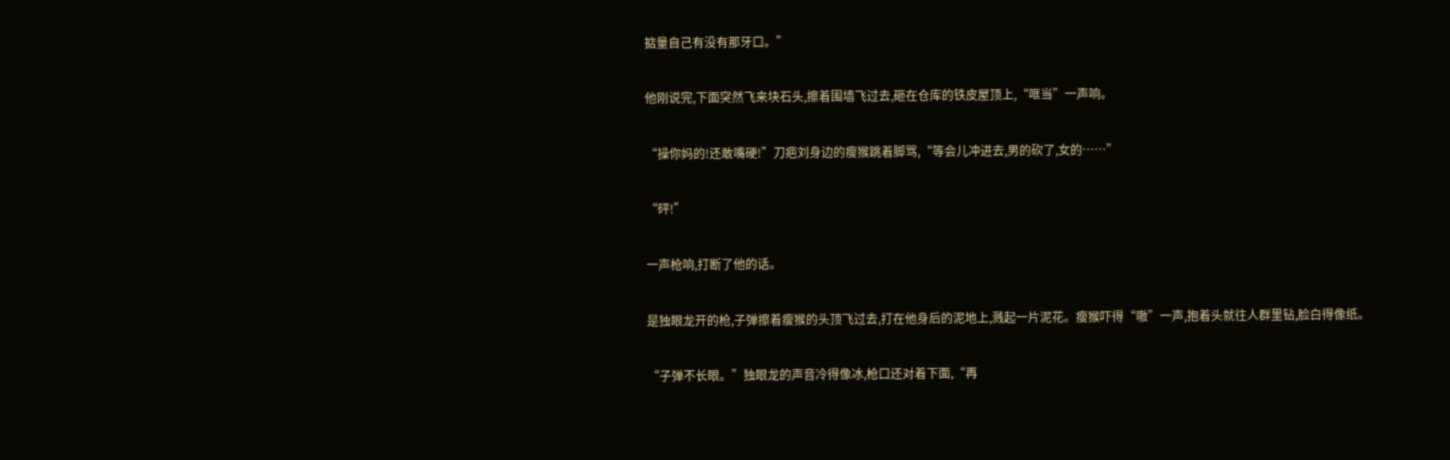掂量自己有没有那牙口。”

他刚说完,下面突然飞来块石头,擦着围墙飞过去,砸在仓库的铁皮屋顶上,“哐当”一声响。

“操你妈的!还敢嘴硬!”刀疤刘身边的瘦猴跳着脚骂,“等会儿冲进去,男的砍了,女的……”

“砰!”

一声枪响,打断了他的话。

是独眼龙开的枪,子弹擦着瘦猴的头顶飞过去,打在他身后的泥地上,溅起一片泥花。瘦猴吓得“嗷”一声,抱着头就往人群里钻,脸白得像纸。

“子弹不长眼。”独眼龙的声音冷得像冰,枪口还对着下面,“再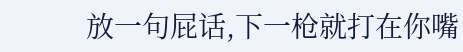放一句屁话,下一枪就打在你嘴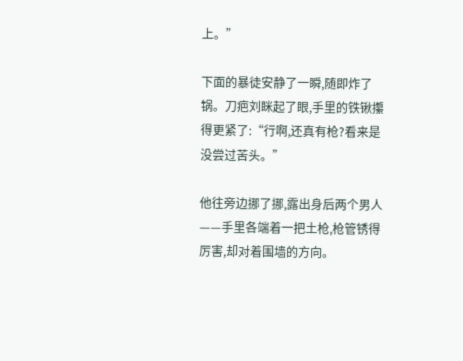上。”

下面的暴徒安静了一瞬,随即炸了锅。刀疤刘眯起了眼,手里的铁锹攥得更紧了:“行啊,还真有枪?看来是没尝过苦头。”

他往旁边挪了挪,露出身后两个男人——手里各端着一把土枪,枪管锈得厉害,却对着围墙的方向。